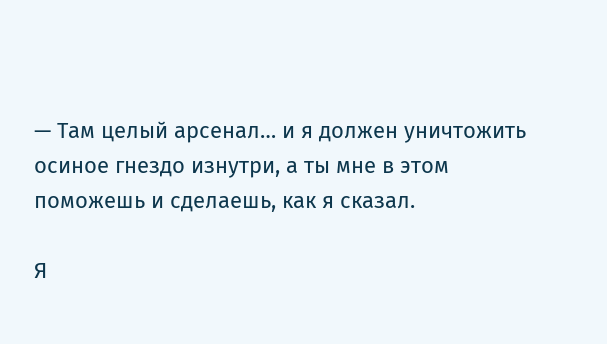— Там целый арсенал… и я должен уничтожить осиное гнездо изнутри, а ты мне в этом поможешь и сделаешь, как я сказал.

Я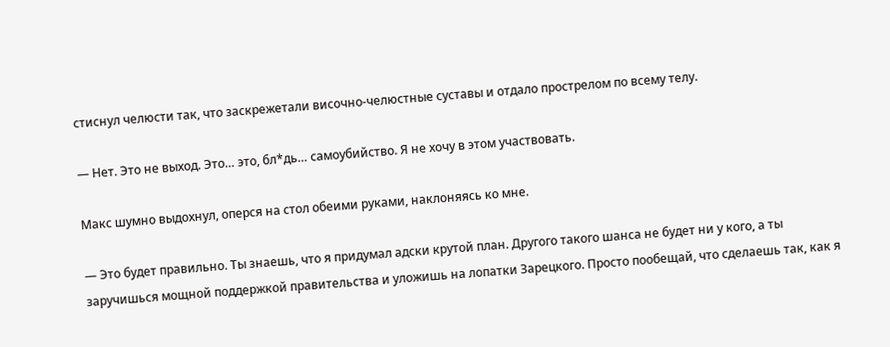стиснул челюсти так, что заскрежетали височно-челюстные суставы и отдало прострелом по всему телу.

— Нет. Это не выход. Это… это, бл*дь… самоубийство. Я не хочу в этом участвовать.

Макс шумно выдохнул, оперся на стол обеими руками, наклоняясь ко мне.

— Это будет правильно. Ты знаешь, что я придумал адски крутой план. Другого такого шанса не будет ни у кого, а ты заручишься мощной поддержкой правительства и уложишь на лопатки Зарецкого. Просто пообещай, что сделаешь так, как я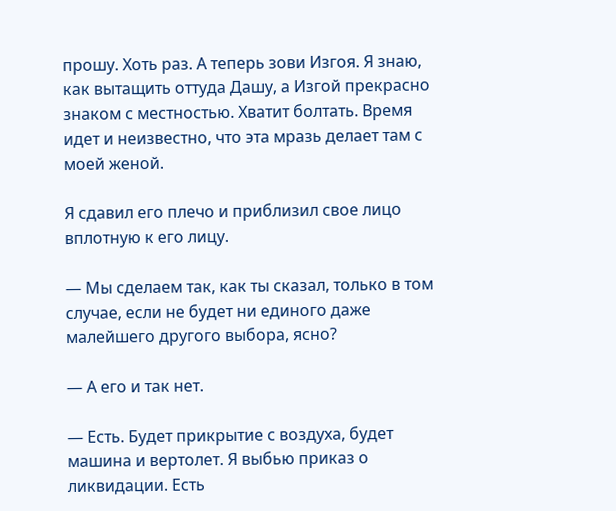прошу. Хоть раз. А теперь зови Изгоя. Я знаю, как вытащить оттуда Дашу, а Изгой прекрасно знаком с местностью. Хватит болтать. Время идет и неизвестно, что эта мразь делает там с моей женой.

Я сдавил его плечо и приблизил свое лицо вплотную к его лицу.

— Мы сделаем так, как ты сказал, только в том случае, если не будет ни единого даже малейшего другого выбора, ясно?

— А его и так нет.

— Есть. Будет прикрытие с воздуха, будет машина и вертолет. Я выбью приказ о ликвидации. Есть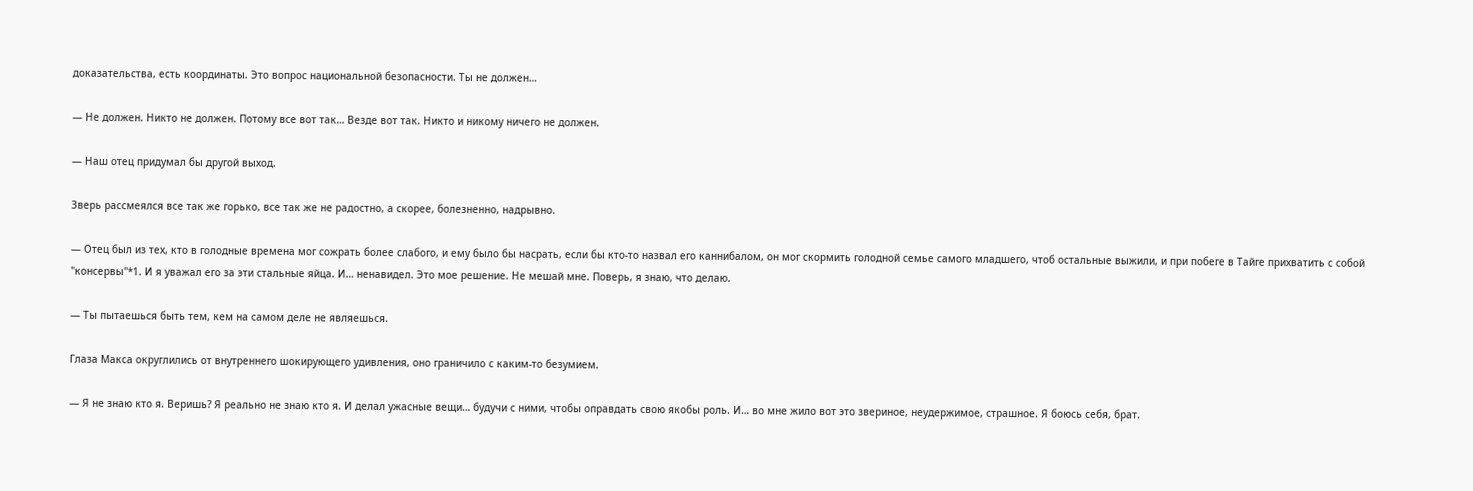доказательства, есть координаты. Это вопрос национальной безопасности. Ты не должен…

— Не должен. Никто не должен. Потому все вот так… Везде вот так. Никто и никому ничего не должен.

— Наш отец придумал бы другой выход.

Зверь рассмеялся все так же горько, все так же не радостно, а скорее, болезненно, надрывно.

— Отец был из тех, кто в голодные времена мог сожрать более слабого, и ему было бы насрать, если бы кто-то назвал его каннибалом, он мог скормить голодной семье самого младшего, чтоб остальные выжили, и при побеге в Тайге прихватить с собой "консервы"*1. И я уважал его за эти стальные яйца. И… ненавидел. Это мое решение. Не мешай мне. Поверь, я знаю, что делаю.

— Ты пытаешься быть тем, кем на самом деле не являешься.

Глаза Макса округлились от внутреннего шокирующего удивления, оно граничило с каким-то безумием.

— Я не знаю кто я. Веришь? Я реально не знаю кто я. И делал ужасные вещи… будучи с ними, чтобы оправдать свою якобы роль. И… во мне жило вот это звериное, неудержимое, страшное. Я боюсь себя, брат.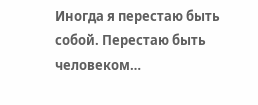Иногда я перестаю быть собой. Перестаю быть человеком…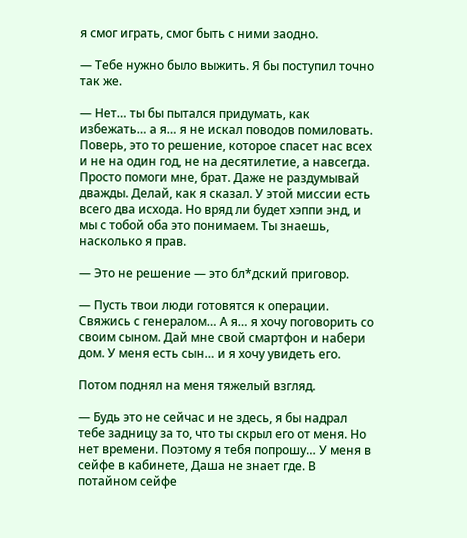я смог играть, смог быть с ними заодно.

— Тебе нужно было выжить. Я бы поступил точно так же.

— Нет… ты бы пытался придумать, как избежать… а я… я не искал поводов помиловать. Поверь, это то решение, которое спасет нас всех и не на один год, не на десятилетие, а навсегда. Просто помоги мне, брат. Даже не раздумывай дважды. Делай, как я сказал. У этой миссии есть всего два исхода. Но вряд ли будет хэппи энд, и мы с тобой оба это понимаем. Ты знаешь, насколько я прав.

— Это не решение — это бл*дский приговор.

— Пусть твои люди готовятся к операции. Свяжись с генералом… А я… я хочу поговорить со своим сыном. Дай мне свой смартфон и набери дом. У меня есть сын… и я хочу увидеть его.

Потом поднял на меня тяжелый взгляд.

— Будь это не сейчас и не здесь, я бы надрал тебе задницу за то, что ты скрыл его от меня. Но нет времени. Поэтому я тебя попрошу… У меня в сейфе в кабинете, Даша не знает где. В потайном сейфе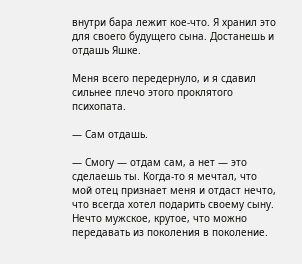внутри бара лежит кое-что. Я хранил это для своего будущего сына. Достанешь и отдашь Яшке.

Меня всего передернуло, и я сдавил сильнее плечо этого проклятого психопата.

— Сам отдашь.

— Смогу — отдам сам, а нет — это сделаешь ты. Когда-то я мечтал, что мой отец признает меня и отдаст нечто, что всегда хотел подарить своему сыну. Нечто мужское, крутое, что можно передавать из поколения в поколение.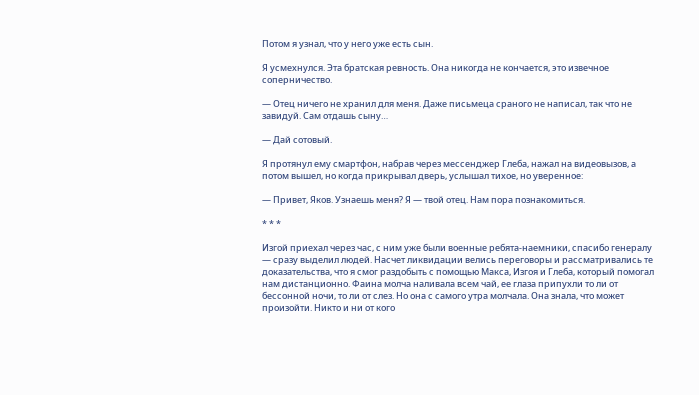Потом я узнал, что у него уже есть сын.

Я усмехнулся. Эта братская ревность. Она никогда не кончается, это извечное соперничество.

— Отец ничего не хранил для меня. Даже письмеца сраного не написал, так что не завидуй. Сам отдашь сыну…

— Дай сотовый.

Я протянул ему смартфон, набрав через мессенджер Глеба, нажал на видеовызов, а потом вышел, но когда прикрывал дверь, услышал тихое, но уверенное:

— Привет, Яков. Узнаешь меня? Я — твой отец. Нам пора познакомиться.

* * *

Изгой приехал через час, с ним уже были военные ребята-наемники, спасибо генералу — сразу выделил людей. Насчет ликвидации велись переговоры и рассматривались те доказательства, что я смог раздобыть с помощью Макса, Изгоя и Глеба, который помогал нам дистанционно. Фаина молча наливала всем чай, ее глаза припухли то ли от бессонной ночи, то ли от слез. Но она с самого утра молчала. Она знала, что может произойти. Никто и ни от кого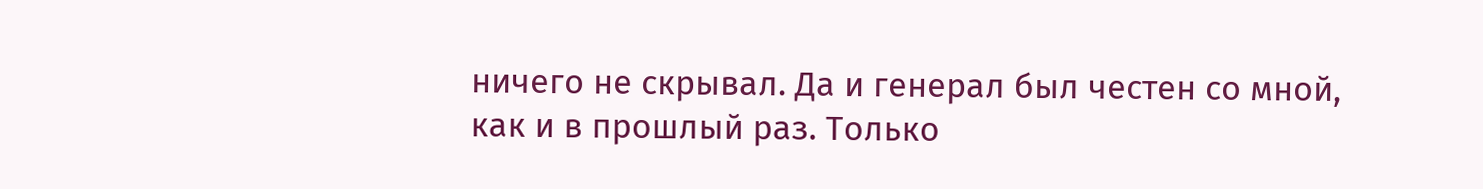ничего не скрывал. Да и генерал был честен со мной, как и в прошлый раз. Только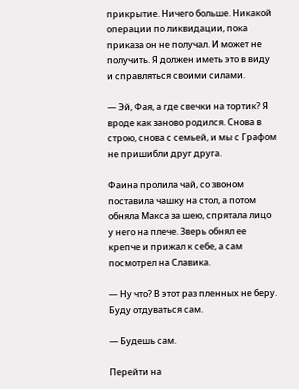прикрытие. Ничего больше. Никакой операции по ликвидации, пока приказа он не получал. И может не получить. Я должен иметь это в виду и справляться своими силами.

— Эй, Фая, а где свечки на тортик? Я вроде как заново родился. Снова в строю, снова с семьей, и мы с Графом не пришибли друг друга.

Фаина пролила чай, со звоном поставила чашку на стол, а потом обняла Макса за шею, спрятала лицо у него на плече. Зверь обнял ее крепче и прижал к себе, а сам посмотрел на Славика.

— Ну что? В этот раз пленных не беру. Буду отдуваться сам.

— Будешь сам.

Перейти на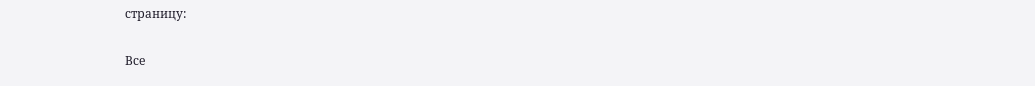страницу:

Все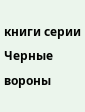книги серии Черные вороны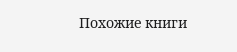Похожие книги